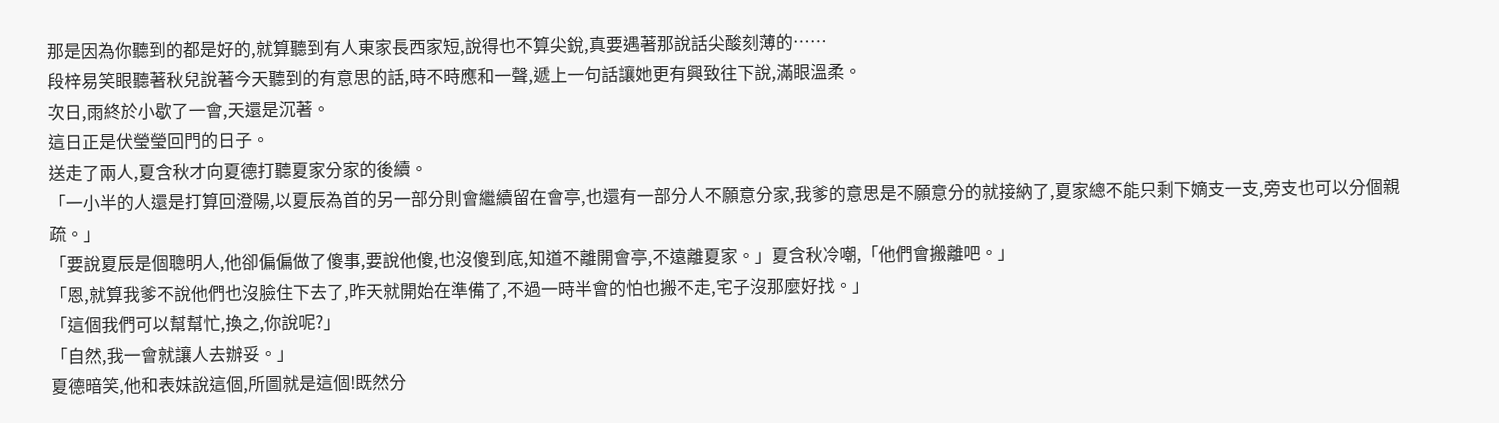那是因為你聽到的都是好的,就算聽到有人東家長西家短,說得也不算尖銳,真要遇著那說話尖酸刻薄的……
段梓易笑眼聽著秋兒說著今天聽到的有意思的話,時不時應和一聲,遞上一句話讓她更有興致往下說,滿眼溫柔。
次日,雨終於小歇了一會,天還是沉著。
這日正是伏瑩瑩回門的日子。
送走了兩人,夏含秋才向夏德打聽夏家分家的後續。
「一小半的人還是打算回澄陽,以夏辰為首的另一部分則會繼續留在會亭,也還有一部分人不願意分家,我爹的意思是不願意分的就接納了,夏家總不能只剩下嫡支一支,旁支也可以分個親疏。」
「要說夏辰是個聰明人,他卻偏偏做了傻事,要說他傻,也沒傻到底,知道不離開會亭,不遠離夏家。」夏含秋冷嘲,「他們會搬離吧。」
「恩,就算我爹不說他們也沒臉住下去了,昨天就開始在準備了,不過一時半會的怕也搬不走,宅子沒那麼好找。」
「這個我們可以幫幫忙,換之,你說呢?」
「自然,我一會就讓人去辦妥。」
夏德暗笑,他和表妹說這個,所圖就是這個!既然分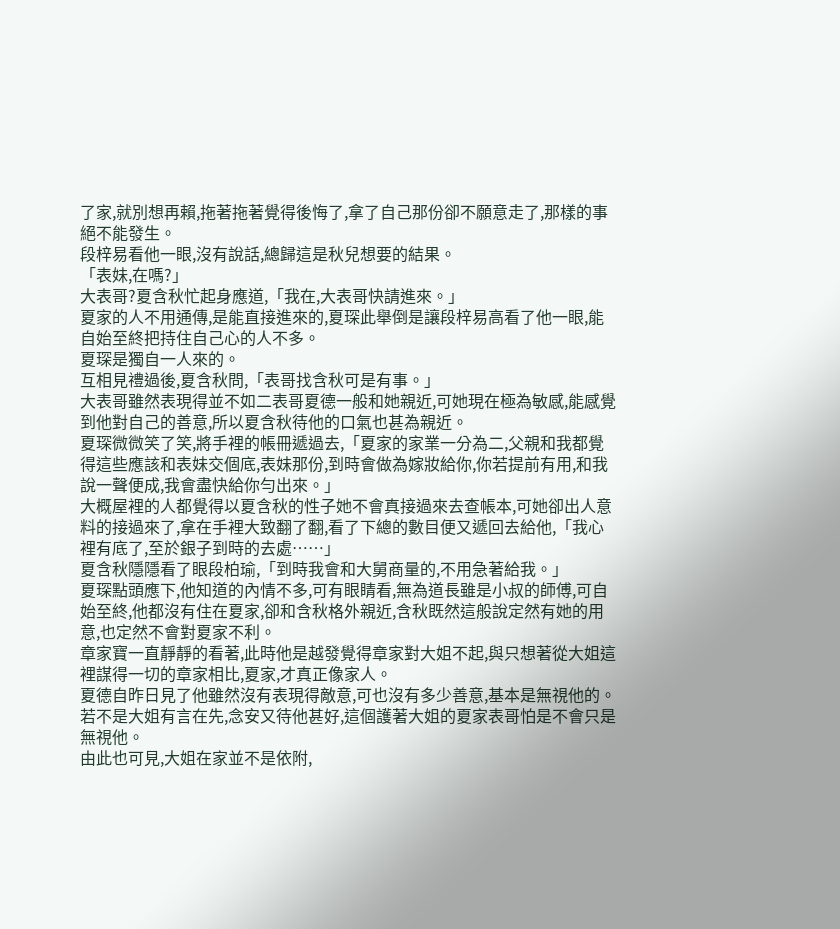了家,就別想再賴,拖著拖著覺得後悔了,拿了自己那份卻不願意走了,那樣的事絕不能發生。
段梓易看他一眼,沒有說話,總歸這是秋兒想要的結果。
「表妹,在嗎?」
大表哥?夏含秋忙起身應道,「我在,大表哥快請進來。」
夏家的人不用通傳,是能直接進來的,夏琛此舉倒是讓段梓易高看了他一眼,能自始至終把持住自己心的人不多。
夏琛是獨自一人來的。
互相見禮過後,夏含秋問,「表哥找含秋可是有事。」
大表哥雖然表現得並不如二表哥夏德一般和她親近,可她現在極為敏感,能感覺到他對自己的善意,所以夏含秋待他的口氣也甚為親近。
夏琛微微笑了笑,將手裡的帳冊遞過去,「夏家的家業一分為二,父親和我都覺得這些應該和表妹交個底,表妹那份,到時會做為嫁妝給你,你若提前有用,和我說一聲便成,我會盡快給你勻出來。」
大概屋裡的人都覺得以夏含秋的性子她不會真接過來去查帳本,可她卻出人意料的接過來了,拿在手裡大致翻了翻,看了下總的數目便又遞回去給他,「我心裡有底了,至於銀子到時的去處……」
夏含秋隱隱看了眼段柏瑜,「到時我會和大舅商量的,不用急著給我。」
夏琛點頭應下,他知道的內情不多,可有眼睛看,無為道長雖是小叔的師傅,可自始至終,他都沒有住在夏家,卻和含秋格外親近,含秋既然這般說定然有她的用意,也定然不會對夏家不利。
章家寶一直靜靜的看著,此時他是越發覺得章家對大姐不起,與只想著從大姐這裡謀得一切的章家相比,夏家,才真正像家人。
夏德自昨日見了他雖然沒有表現得敵意,可也沒有多少善意,基本是無視他的。
若不是大姐有言在先,念安又待他甚好,這個護著大姐的夏家表哥怕是不會只是無視他。
由此也可見,大姐在家並不是依附,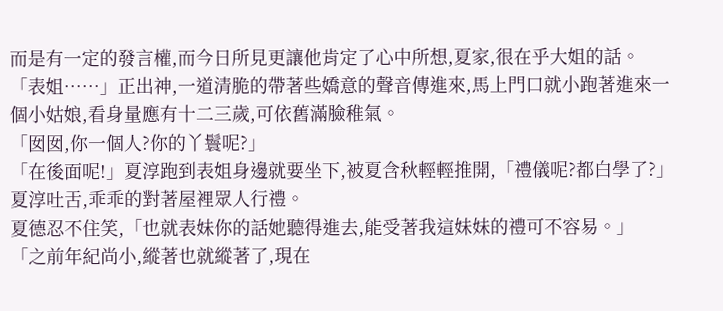而是有一定的發言權,而今日所見更讓他肯定了心中所想,夏家,很在乎大姐的話。
「表姐……」正出神,一道清脆的帶著些嬌意的聲音傳進來,馬上門口就小跑著進來一個小姑娘,看身量應有十二三歲,可依舊滿臉稚氣。
「囡囡,你一個人?你的丫鬟呢?」
「在後面呢!」夏淳跑到表姐身邊就要坐下,被夏含秋輕輕推開,「禮儀呢?都白學了?」
夏淳吐舌,乖乖的對著屋裡眾人行禮。
夏德忍不住笑,「也就表妹你的話她聽得進去,能受著我這妹妹的禮可不容易。」
「之前年紀尚小,縱著也就縱著了,現在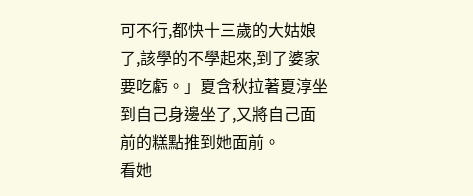可不行,都快十三歲的大姑娘了,該學的不學起來,到了婆家要吃虧。」夏含秋拉著夏淳坐到自己身邊坐了,又將自己面前的糕點推到她面前。
看她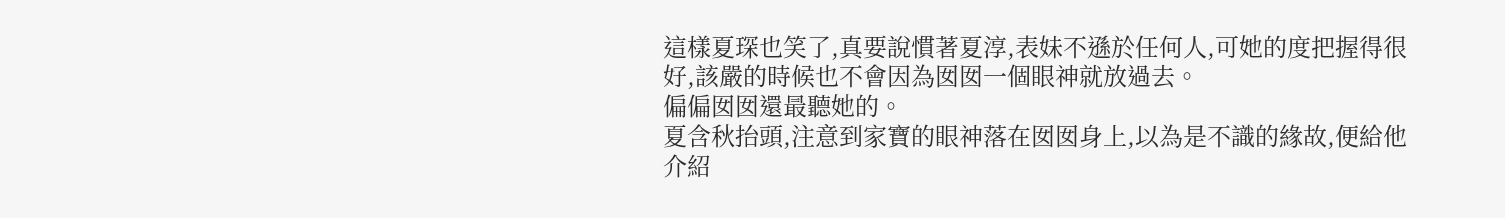這樣夏琛也笑了,真要說慣著夏淳,表妹不遜於任何人,可她的度把握得很好,該嚴的時候也不會因為囡囡一個眼神就放過去。
偏偏囡囡還最聽她的。
夏含秋抬頭,注意到家寶的眼神落在囡囡身上,以為是不識的緣故,便給他介紹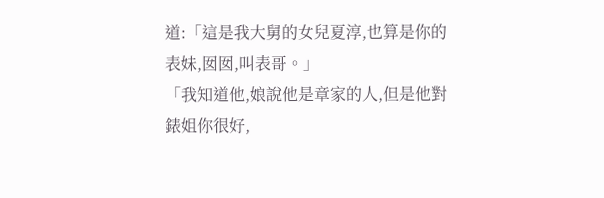道:「這是我大舅的女兒夏淳,也算是你的表妹,囡囡,叫表哥。」
「我知道他,娘說他是章家的人,但是他對錶姐你很好,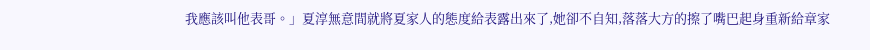我應該叫他表哥。」夏淳無意間就將夏家人的態度給表露出來了,她卻不自知,落落大方的擦了嘴巴起身重新給章家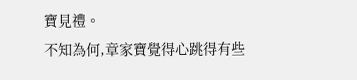寶見禮。
不知為何,章家寶覺得心跳得有些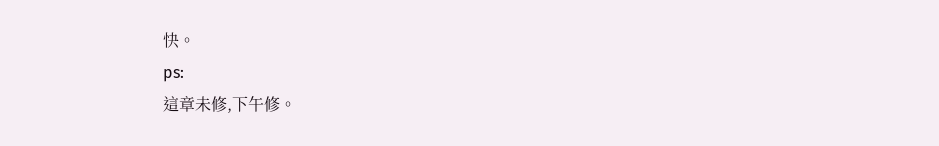快。
ps:
這章未修,下午修。